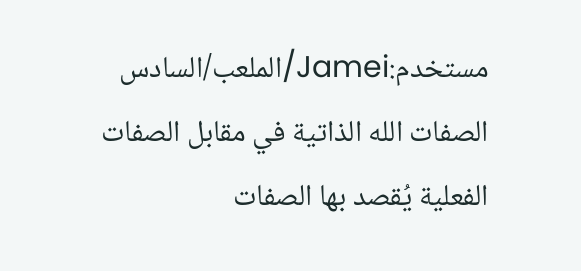مستخدم:Jamei/الملعب/السادس
الصفات الله الذاتية في مقابل الصفات الفعلية يُقصد بها الصفات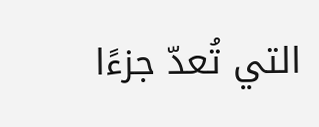التي تُعدّ جزءًا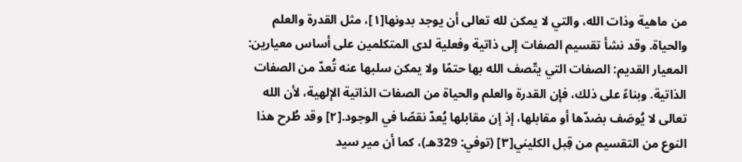من ماهية وذات الله، والتي لا يمكن لله تعالى أن يوجد بدونها[١]، مثل القدرة والعلم والحياة. وقد نشأ تقسيم الصفات إلى ذاتية وفعلية لدى المتكلمين على أساس معيارين:
المعيار القديم: الصفات التي يتّصف الله بها حتمًا ولا يمكن سلبها عنه تُعدّ من الصفات الذاتية. وبناءً على ذلك، فإن القدرة والعلم والحياة من الصفات الذاتية الإلهية، لأن الله تعالى لا يُوصَف بضدّها أو مقابلها، إذ إن مقابلها يُعدّ نقصًا في الوجود.[٢] وقد طُرح هذا النوع من التقسيم من قِبل الكليني[٣] (توفي: 329هـ)، كما أن مير سيد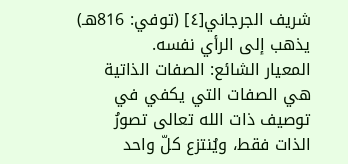شريف الجرجاني[٤] (توفي: 816هـ) يذهب إلى الرأي نفسه.
المعيار الشائع: الصفات الذاتية هي الصفات التي يكفي في توصيف ذات الله تعالى تصورُ الذات فقط، ويُنتزع كلّ واحد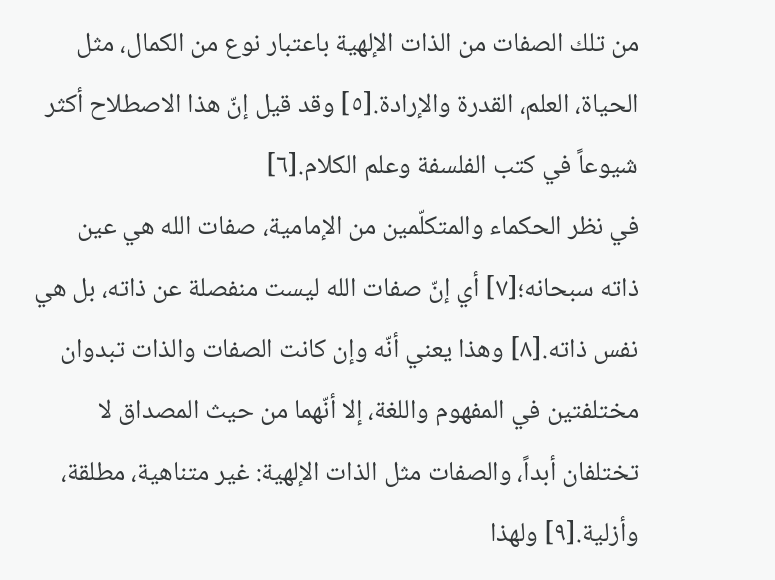من تلك الصفات من الذات الإلهية باعتبار نوع من الكمال، مثل الحياة، العلم، القدرة والإرادة.[٥] وقد قيل إنّ هذا الاصطلاح أكثر شيوعاً في كتب الفلسفة وعلم الكلام.[٦]
في نظر الحكماء والمتكلّمين من الإمامية، صفات الله هي عين ذاته سبحانه؛[٧] أي إنّ صفات الله ليست منفصلة عن ذاته، بل هي نفس ذاته.[٨] وهذا يعني أنّه وإن كانت الصفات والذات تبدوان مختلفتين في المفهوم واللغة، إلا أنّهما من حيث المصداق لا تختلفان أبداً، والصفات مثل الذات الإلهية: غير متناهية، مطلقة، وأزلية.[٩] ولهذا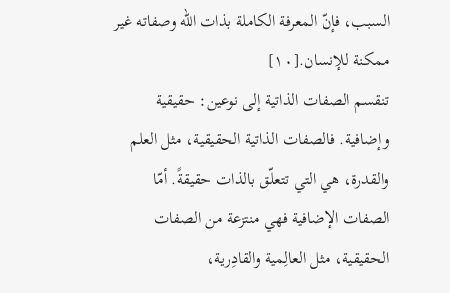السبب، فإنّ المعرفة الكاملة بذات الله وصفاته غير ممكنة للإنسان.[١٠]
تنقسم الصفات الذاتية إلى نوعين: حقيقية وإضافية. فالصفات الذاتية الحقيقية، مثل العلم والقدرة، هي التي تتعلّق بالذات حقيقةً. أمّا الصفات الإضافية فهي منتزعة من الصفات الحقيقية، مثل العالِمية والقادِرية،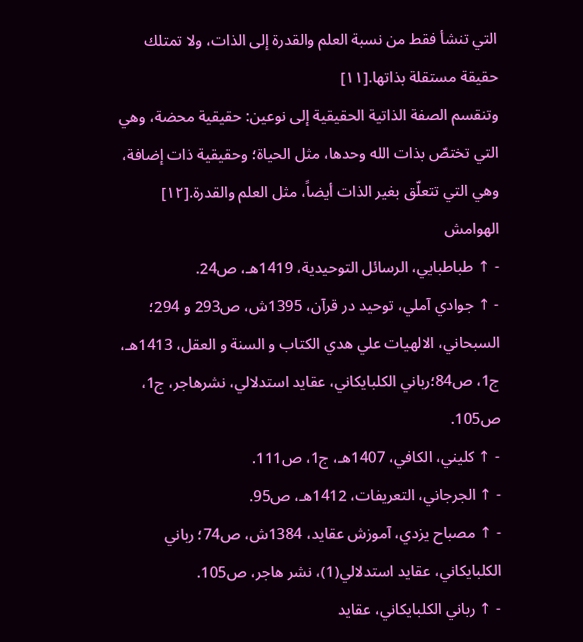التي تنشأ فقط من نسبة العلم والقدرة إلى الذات، ولا تمتلك حقيقة مستقلة بذاتها.[١١]
وتنقسم الصفة الذاتية الحقيقية إلى نوعين: حقيقية محضة، وهي التي تختصّ بذات الله وحدها، مثل الحياة؛ وحقيقية ذات إضافة، وهي التي تتعلّق بغير الذات أيضاً، مثل العلم والقدرة.[١٢]
الهوامش
- ↑ طباطبايي، الرسائل التوحيدية، 1419هـ، ص24.
- ↑ جوادي آملي، توحيد در قرآن، 1395ش، ص293 و 294؛ السبحاني، الالهيات علي هدي الکتاب و السنة و العقل، 1413هـ، ج1، ص84؛رباني الكلبايكاني، عقايد استدلالي، نشرهاجر، ج1، ص105.
- ↑ کليني، الکافي، 1407هـ، ج1، ص111.
- ↑ الجرجاني، التعريفات، 1412هـ، ص95.
- ↑ مصباح يزدي، آموزش عقايد، 1384ش، ص74؛ رباني الكلبايكاني، عقايد استدلالي(1)، نشر هاجر، ص105.
- ↑ رباني الكلبايكاني، عقايد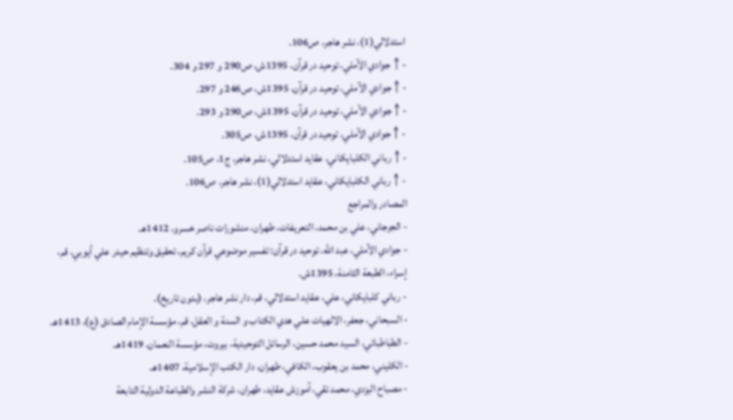استدلالي(1)، نشر هاجر، ص106.
- ↑ جوادي الآملي، توحيد در قرآن، 1395ش، ص290 و 297 و 304.
- ↑ جوادي الآملي، توحيد در قرآن، 1395ش، ص246 و 297.
- ↑ جوادي الآملي، توحيد در قرآن، 1395ش، ص290 و 293.
- ↑ جوادي الآملي، توحيد در قرآن، 1395ش، ص305.
- ↑ رباني الكلبايكاني، عقايد استدلالي، نشر هاجر، ج1، ص105.
- ↑ رباني الكلبايكاني، عقايد استدلالي(1)، نشر هاجر، ص106.
المصادر والمراجع
- الجرجاني، علي بن محمد، التعريفات، طهران، منشورات ناصر خسرو، 1412هـ.
- جوادي الآملي، عبد الله، توحيد در قرآن: تفسير موضوعي قرآن کريم، تحقيق وتنظيم حيدر علي أيوبي، قم، إسراء، الطبعة الثامنة، 1395ش.
- رباني كلبايکاني، علي، عقايد استدلالي، قم، دار نشر هاجر، (بدون تاريخ).
- السبحاني، جعفر، الالهيات علي هدي الکتاب و السنة و العقل، قم، مؤسسة الإمام الصادق (ع)، 1413هـ.
- الطباطبائي، السيد محمد حسين، الرسائل التوحيدية، بيروت، مؤسسة النعمان، 1419هـ.
- الكليني، محمد بن يعقوب، الکافي، طهران، دار الكتب الإسلامية، 1407هـ.
- مصباح اليزدي، محمد تقي، آموزش عقايد، طهران، شركة النشر والطباعة الدولية التابعة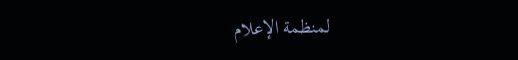لمنظمة الإعلام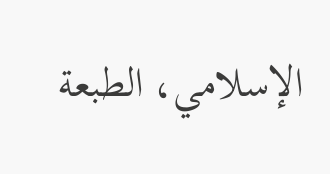الإسلامي، الطبعة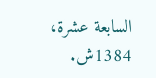السابعة عشرة، 1384ش.